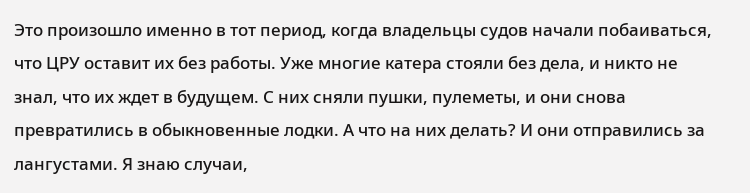Это произошло именно в тот период, когда владельцы судов начали побаиваться, что ЦРУ оставит их без работы. Уже многие катера стояли без дела, и никто не знал, что их ждет в будущем. С них сняли пушки, пулеметы, и они снова превратились в обыкновенные лодки. А что на них делать? И они отправились за лангустами. Я знаю случаи,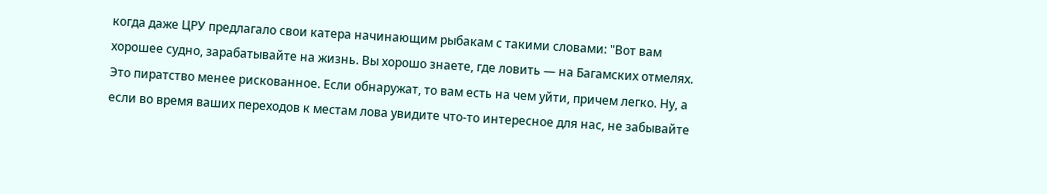когда даже ЦРУ предлагало свои катера начинающим рыбакам с такими словами: "Вот вам хорошее судно, зарабатывайте на жизнь. Вы хорошо знаете, где ловить — на Багамских отмелях. Это пиратство менее рискованное. Если обнаружат, то вам есть на чем уйти, причем легко. Ну, а если во время ваших переходов к местам лова увидите что-то интересное для нас, не забывайте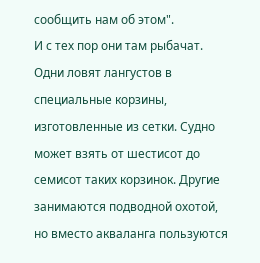сообщить нам об этом".
И с тех пор они там рыбачат. Одни ловят лангустов в специальные корзины, изготовленные из сетки. Судно может взять от шестисот до семисот таких корзинок. Другие занимаются подводной охотой, но вместо акваланга пользуются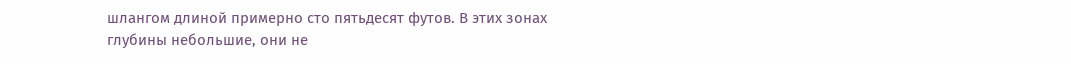шлангом длиной примерно сто пятьдесят футов. В этих зонах глубины небольшие, они не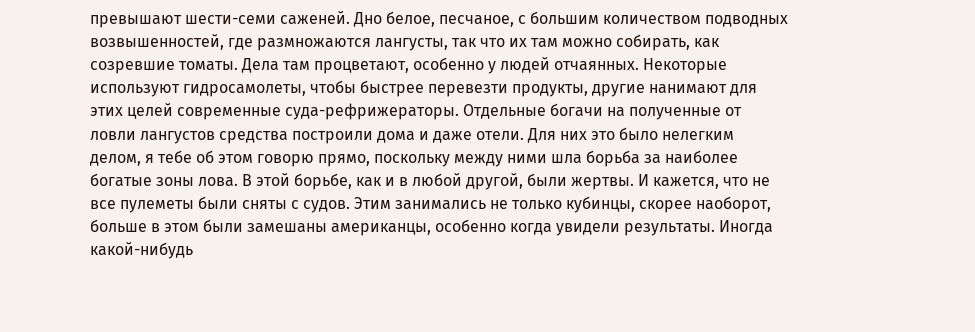превышают шести-семи саженей. Дно белое, песчаное, с большим количеством подводных возвышенностей, где размножаются лангусты, так что их там можно собирать, как созревшие томаты. Дела там процветают, особенно у людей отчаянных. Некоторые используют гидросамолеты, чтобы быстрее перевезти продукты, другие нанимают для этих целей современные суда-рефрижераторы. Отдельные богачи на полученные от ловли лангустов средства построили дома и даже отели. Для них это было нелегким делом, я тебе об этом говорю прямо, поскольку между ними шла борьба за наиболее богатые зоны лова. В этой борьбе, как и в любой другой, были жертвы. И кажется, что не все пулеметы были сняты с судов. Этим занимались не только кубинцы, скорее наоборот, больше в этом были замешаны американцы, особенно когда увидели результаты. Иногда какой-нибудь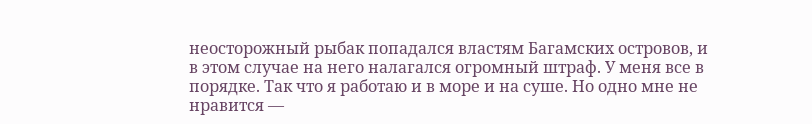неосторожный рыбак попадался властям Багамских островов, и в этом случае на него налагался огромный штраф. У меня все в порядке. Так что я работаю и в море и на суше. Но одно мне не нравится —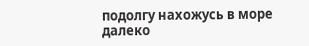подолгу нахожусь в море далеко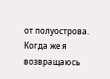от полуострова. Когда же я возвращаюсь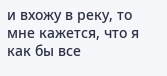и вхожу в реку, то мне кажется, что я как бы все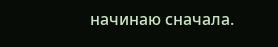начинаю сначала.